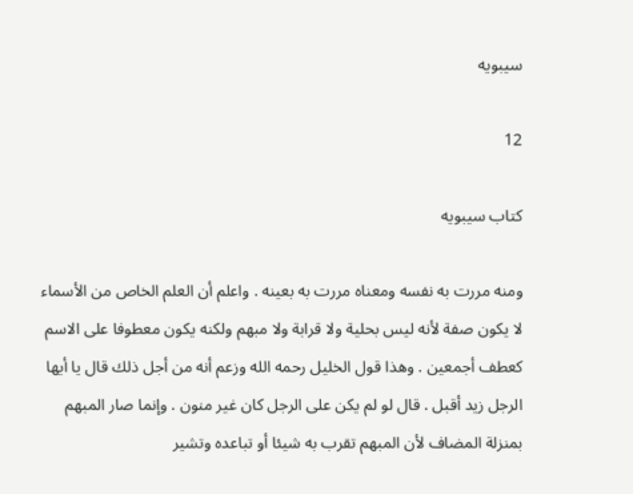سيبويه

12

كتاب سيبويه

ومنه مررت به نفسه ومعناه مررت به بعينه . واعلم أن العلم الخاص من الأسماء لا يكون صفة لأنه ليس بحلية ولا قرابة ولا مبهم ولكنه يكون معطوفا على الاسم كعطف أجمعين . وهذا قول الخليل رحمه الله وزعم أنه من أجل ذلك قال يا أيها الرجل زيد أقبل . قال لو لم يكن على الرجل كان غير منون . وإنما صار المبهم بمنزلة المضاف لأن المبهم تقرب به شيئا أو تباعده وتشير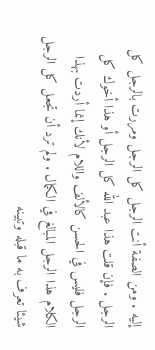إليه . ومن الصفة أنت الرجل كل الرجل ومررت بالرجل كل الرجل . فإن قلت هذا عبد الله كل الرجل أو هذا أخوك كل الرجل فليس في الحسن كالألف واللام لأنك إنما أردت بهذا الكلام هذا الرجل المبالغ في الكمال . ولم ترد أن تجعل كل الرجل شيئا تعرف به ما قبله وتبينه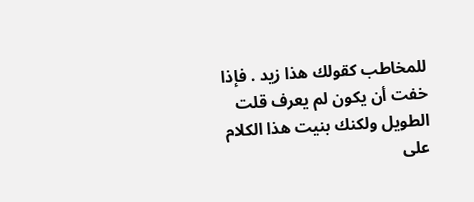للمخاطب كقولك هذا زيد . فإذا خفت أن يكون لم يعرف قلت الطويل ولكنك بنيت هذا الكلام على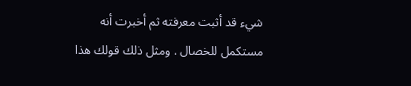شيء قد أثبت معرفته ثم أخبرت أنه مستكمل للخصال . ومثل ذلك قولك هذا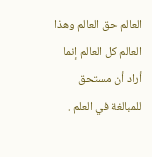العالم حق العالم وهذا العالم كل العالم إنما أراد أن مستحق للمبالغة في العلم .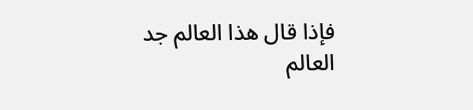فإذا قال هذا العالم جد العالم